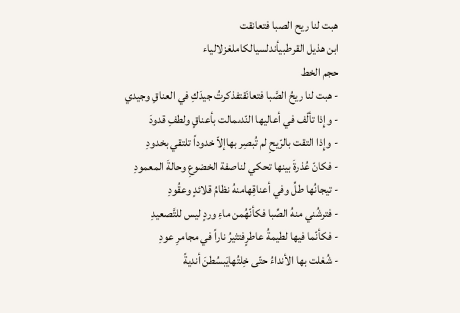هبت لنا ريح الصبا فتعانقت
ابن هذيل القرطبيأندلسيالكاملغزلالياء
حجم الخط
- هبت لنا ريحُ الصَّبا فتعانَقتفذكرتُ جيدَكِ في العناقِ وجيدي
- وإِذا تألّف في أعاليها النّدىمالت بأعناقٍ ولطفِ قدودَ
- وإِذا التقت بالرّيحِ لم تُبصِر بهاإلاّ خدوداً تلتقي بخدودِ
- فكانّ عُذرةَ بينها تحكي لناصفة الخضوعِ وحالةَ المعمودِ
- تيجانُها طلِّ وفي أعناقِهامنهُ نظامُ قلائدٍ وعقُودِ
- فترشُني منهُ الصِّبا فكأنّهُمن ماءِ وردٍ ليس للتَّصعيدِ
- فكأنّما فيها لطيمةُ عاطرٍفتثيرُ ناراً في مجامرِ عودِ
- شُغلت بها الأنداءُ حتّى خِلتُهايَبسُطنَ أنديةً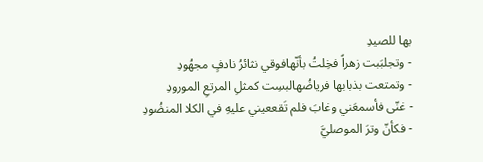بها للصيدِ
- وتجلبَبت زهراً فخِلتُ بأنّهافوقي نثائرُ نادفٍ مجهُودِ
- وتمتعت بذبابها فرياضُهالبسِت كمثلِ المرتعِ المورودِ
- غنّى فأسمعَني وغابَ فلم تَقععيني عليهِ في الكلا المنضُودِ
- فكأنّ وترَ الموصليَّ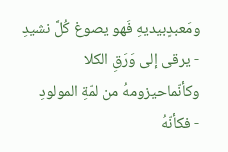ومَعبدٍبيديهِ فَهو يصوغ كُلَّ نشيدِ
- يرقى إلى وَرَقِ الكلا وكأنّماحيزومهُ من لمّةِ المولودِ
- فكأنّهُ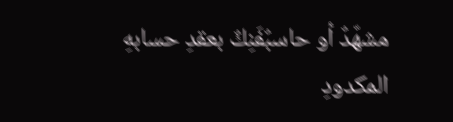مشهّدٌ أو حاسبٌفَنِكٌ بعقدِ حسابهِ المكدودِ